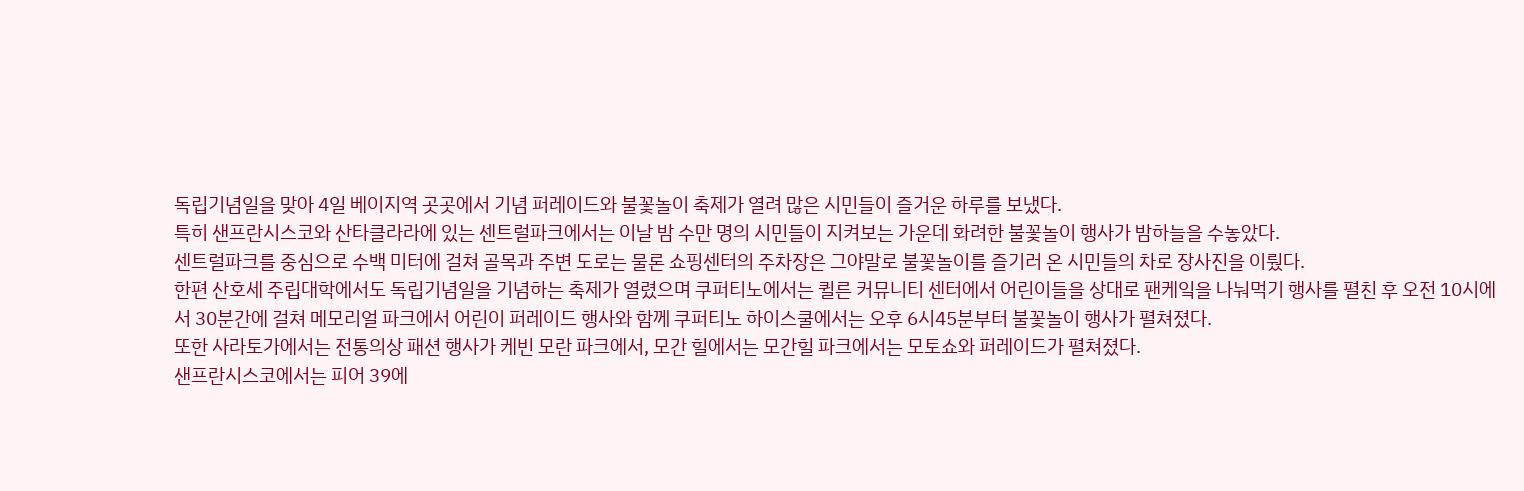독립기념일을 맞아 4일 베이지역 곳곳에서 기념 퍼레이드와 불꽃놀이 축제가 열려 많은 시민들이 즐거운 하루를 보냈다.
특히 샌프란시스코와 산타클라라에 있는 센트럴파크에서는 이날 밤 수만 명의 시민들이 지켜보는 가운데 화려한 불꽃놀이 행사가 밤하늘을 수놓았다.
센트럴파크를 중심으로 수백 미터에 걸쳐 골목과 주변 도로는 물론 쇼핑센터의 주차장은 그야말로 불꽃놀이를 즐기러 온 시민들의 차로 장사진을 이뤘다.
한편 산호세 주립대학에서도 독립기념일을 기념하는 축제가 열렸으며 쿠퍼티노에서는 퀼른 커뮤니티 센터에서 어린이들을 상대로 팬케잌을 나눠먹기 행사를 펼친 후 오전 10시에서 30분간에 걸쳐 메모리얼 파크에서 어린이 퍼레이드 행사와 함께 쿠퍼티노 하이스쿨에서는 오후 6시45분부터 불꽃놀이 행사가 펼쳐졌다.
또한 사라토가에서는 전통의상 패션 행사가 케빈 모란 파크에서, 모간 힐에서는 모간힐 파크에서는 모토쇼와 퍼레이드가 펼쳐졌다.
샌프란시스코에서는 피어 39에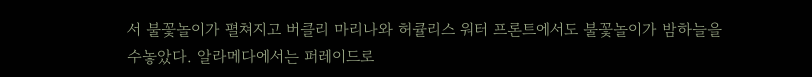서 불꽃놀이가 펼쳐지고 버클리 마리나와 허큘리스 워터 프론트에서도 불꽃놀이가 밤하늘을 수놓았다. 알라메다에서는 퍼레이드로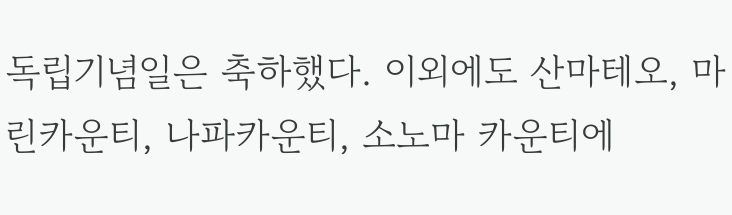독립기념일은 축하했다. 이외에도 산마테오, 마린카운티, 나파카운티, 소노마 카운티에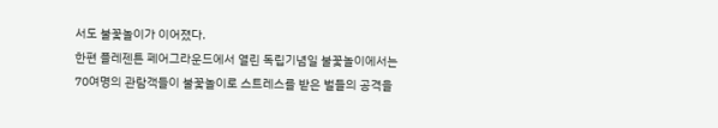서도 불꽃놀이가 이어졌다.
한편 플레젠튼 페어그라운드에서 열린 독립기념일 불꽃놀이에서는 70여명의 관람객들이 불꽃놀이로 스트레스를 받은 벌들의 공격을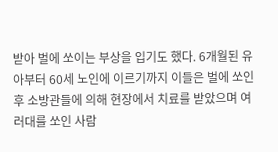받아 벌에 쏘이는 부상을 입기도 했다. 6개월된 유아부터 60세 노인에 이르기까지 이들은 벌에 쏘인후 소방관들에 의해 현장에서 치료를 받았으며 여러대를 쏘인 사람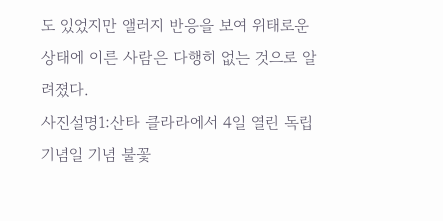도 있었지만 앨러지 반응을 보여 위태로운 상태에 이른 사람은 다행히 없는 것으로 알려졌다.
사진설명1:산타 클라라에서 4일 열린 독립기념일 기념 불꽃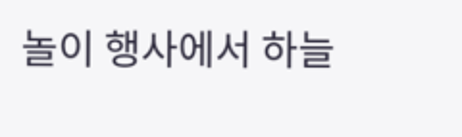놀이 행사에서 하늘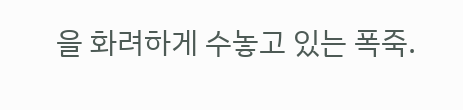을 화려하게 수놓고 있는 폭죽.